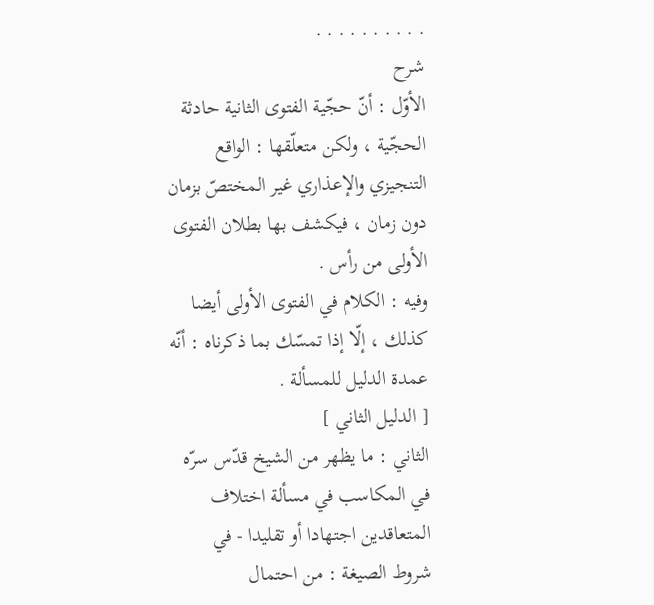. . . . . . . . . .
شرح
الأوّل : أنّ حجّية الفتوى الثانية حادثة الحجّية ، ولكن متعلّقها : الواقع التنجيزي والإعذاري غير المختصّ بزمان دون زمان ، فيكشف بها بطلان الفتوى الأولى من رأس .
وفيه : الكلام في الفتوى الأولى أيضا كذلك ، إلّا إذا تمسّك بما ذكرناه : أنّه عمدة الدليل للمسألة .
[ الدليل الثاني ]
الثاني : ما يظهر من الشيخ قدّس سرّه في المكاسب في مسألة اختلاف المتعاقدين اجتهادا أو تقليدا - في شروط الصيغة : من احتمال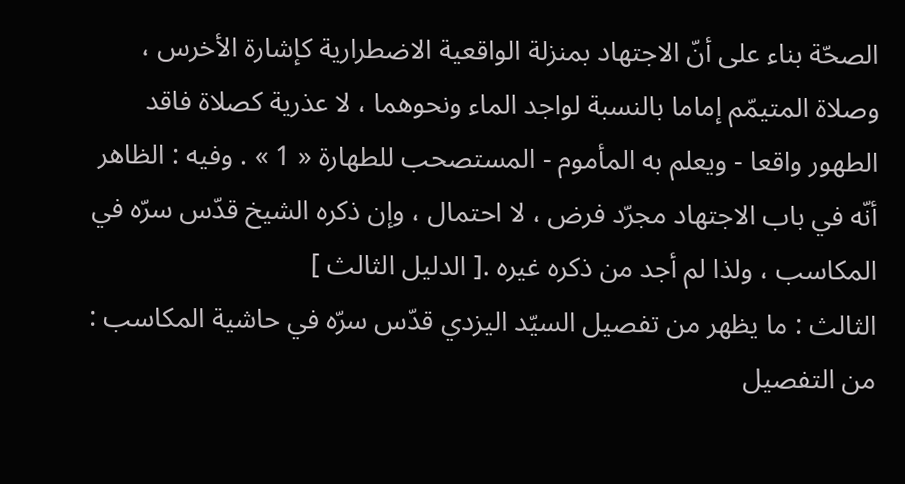الصحّة بناء على أنّ الاجتهاد بمنزلة الواقعية الاضطرارية كإشارة الأخرس ، وصلاة المتيمّم إماما بالنسبة لواجد الماء ونحوهما ، لا عذرية كصلاة فاقد الطهور واقعا - ويعلم به المأموم - المستصحب للطهارة « 1 » . وفيه : الظاهر أنّه في باب الاجتهاد مجرّد فرض ، لا احتمال ، وإن ذكره الشيخ قدّس سرّه في المكاسب ، ولذا لم أجد من ذكره غيره .[ الدليل الثالث ]
الثالث : ما يظهر من تفصيل السيّد اليزدي قدّس سرّه في حاشية المكاسب : من التفصيل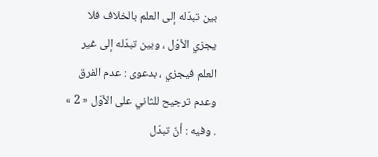بين تبدّله إلى العلم بالخلاف فلا يجزي الأوّل ، وبين تبدّله إلى غير العلم فيجزي ، بدعوى : عدم الفرق وعدم ترجيح للثاني على الأوّل « 2 » . وفيه : أنّ تبدّل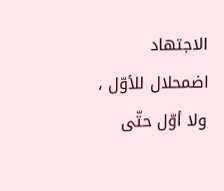الاجتهاد اضمحلال للأوّل ، ولا أوّل حتّى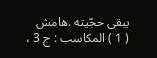يبقى حجّيته .هامش
( 1 ) المكاسب : ج 3 ،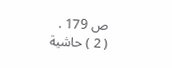ص 179 .
( 2 ) حاشية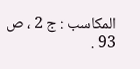المكاسب : ج 2 ، ص 93 .